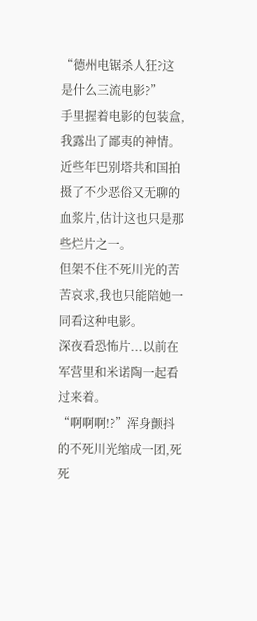“德州电锯杀人狂?这是什么三流电影?”
手里握着电影的包装盒,我露出了鄙夷的神情。
近些年巴别塔共和国拍摄了不少恶俗又无聊的血浆片,估计这也只是那些烂片之一。
但架不住不死川光的苦苦哀求,我也只能陪她一同看这种电影。
深夜看恐怖片...以前在军营里和米诺陶一起看过来着。
“啊啊啊!?”浑身颤抖的不死川光缩成一团,死死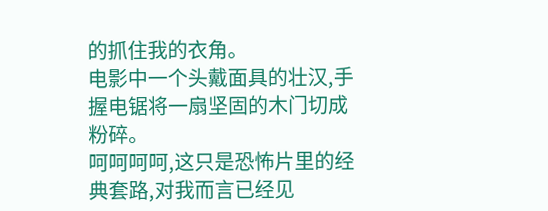的抓住我的衣角。
电影中一个头戴面具的壮汉,手握电锯将一扇坚固的木门切成粉碎。
呵呵呵呵,这只是恐怖片里的经典套路,对我而言已经见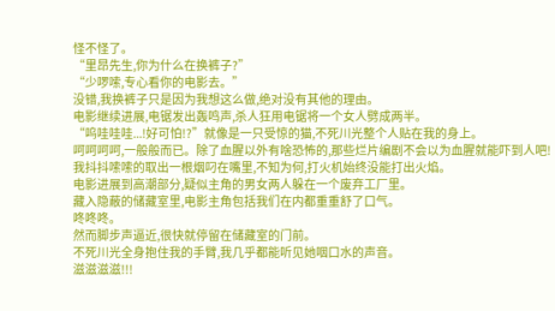怪不怪了。
“里昂先生,你为什么在换裤子?”
“少啰嗦,专心看你的电影去。”
没错,我换裤子只是因为我想这么做,绝对没有其他的理由。
电影继续进展,电锯发出轰鸣声,杀人狂用电锯将一个女人劈成两半。
“呜哇哇哇...!好可怕!?”就像是一只受惊的猫,不死川光整个人贴在我的身上。
呵呵呵呵,一般般而已。除了血腥以外有啥恐怖的,那些烂片编剧不会以为血腥就能吓到人吧!
我抖抖嗦嗦的取出一根烟叼在嘴里,不知为何,打火机始终没能打出火焰。
电影进展到高潮部分,疑似主角的男女两人躲在一个废弃工厂里。
藏入隐蔽的储藏室里,电影主角包括我们在内都重重舒了口气。
咚咚咚。
然而脚步声逼近,很快就停留在储藏室的门前。
不死川光全身抱住我的手臂,我几乎都能听见她咽口水的声音。
滋滋滋滋!!!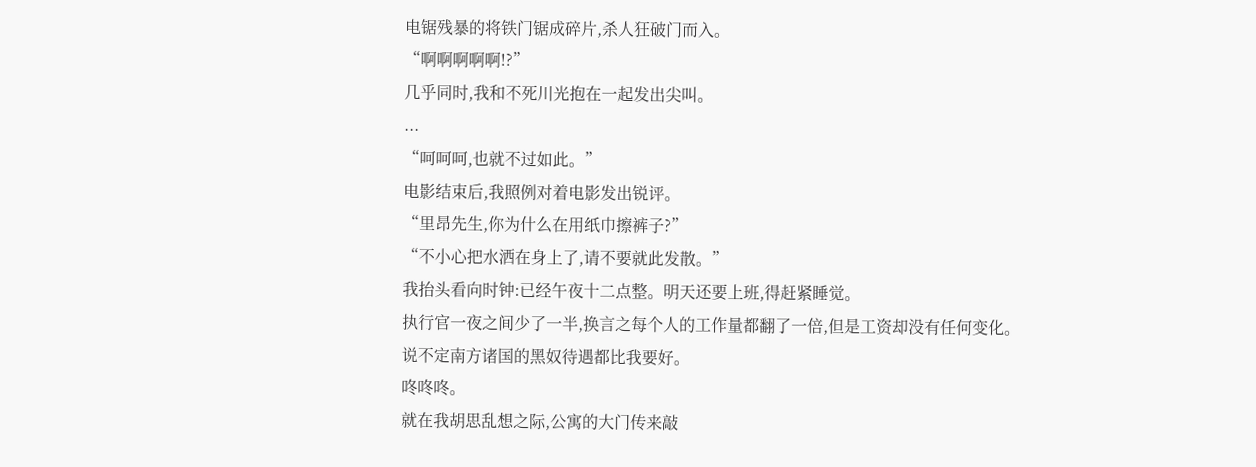电锯残暴的将铁门锯成碎片,杀人狂破门而入。
“啊啊啊啊啊!?”
几乎同时,我和不死川光抱在一起发出尖叫。
...
“呵呵呵,也就不过如此。”
电影结束后,我照例对着电影发出锐评。
“里昂先生,你为什么在用纸巾擦裤子?”
“不小心把水洒在身上了,请不要就此发散。”
我抬头看向时钟:已经午夜十二点整。明天还要上班,得赶紧睡觉。
执行官一夜之间少了一半,换言之每个人的工作量都翻了一倍,但是工资却没有任何变化。
说不定南方诸国的黑奴待遇都比我要好。
咚咚咚。
就在我胡思乱想之际,公寓的大门传来敲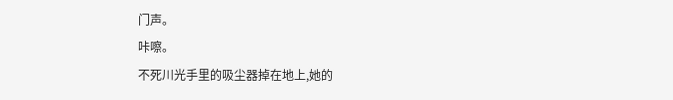门声。
咔嚓。
不死川光手里的吸尘器掉在地上,她的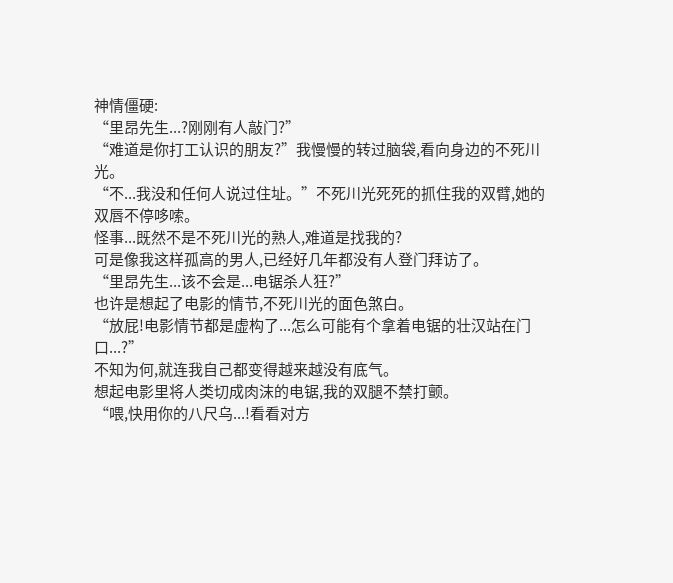神情僵硬:
“里昂先生...?刚刚有人敲门?”
“难道是你打工认识的朋友?”我慢慢的转过脑袋,看向身边的不死川光。
“不...我没和任何人说过住址。”不死川光死死的抓住我的双臂,她的双唇不停哆嗦。
怪事...既然不是不死川光的熟人,难道是找我的?
可是像我这样孤高的男人,已经好几年都没有人登门拜访了。
“里昂先生...该不会是...电锯杀人狂?”
也许是想起了电影的情节,不死川光的面色煞白。
“放屁!电影情节都是虚构了...怎么可能有个拿着电锯的壮汉站在门口...?”
不知为何,就连我自己都变得越来越没有底气。
想起电影里将人类切成肉沫的电锯,我的双腿不禁打颤。
“喂,快用你的八尺乌...!看看对方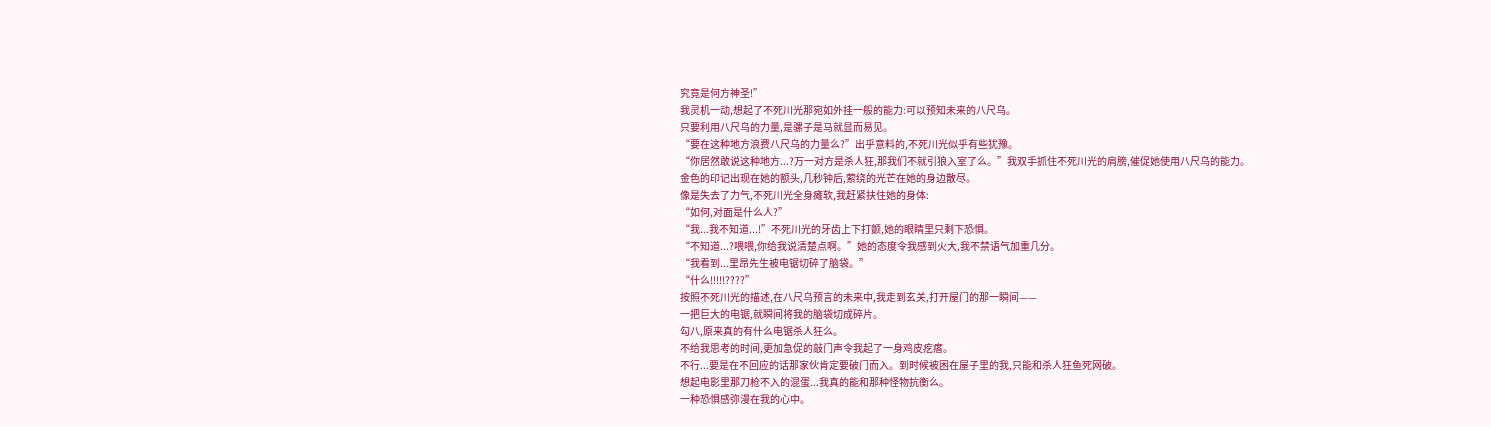究竟是何方神圣!”
我灵机一动,想起了不死川光那宛如外挂一般的能力:可以预知未来的八尺乌。
只要利用八尺乌的力量,是骡子是马就显而易见。
“要在这种地方浪费八尺乌的力量么?”出乎意料的,不死川光似乎有些犹豫。
“你居然敢说这种地方...?万一对方是杀人狂,那我们不就引狼入室了么。”我双手抓住不死川光的肩膀,催促她使用八尺乌的能力。
金色的印记出现在她的额头,几秒钟后,萦绕的光芒在她的身边散尽。
像是失去了力气,不死川光全身瘫软,我赶紧扶住她的身体:
“如何,对面是什么人?”
“我...我不知道...!”不死川光的牙齿上下打颤,她的眼睛里只剩下恐惧。
“不知道...?喂喂,你给我说清楚点啊。”她的态度令我感到火大,我不禁语气加重几分。
“我看到...里昂先生被电锯切碎了脑袋。”
“什么!!!!!????”
按照不死川光的描述,在八尺乌预言的未来中,我走到玄关,打开屋门的那一瞬间——
一把巨大的电锯,就瞬间将我的脑袋切成碎片。
勾八,原来真的有什么电锯杀人狂么。
不给我思考的时间,更加急促的敲门声令我起了一身鸡皮疙瘩。
不行...要是在不回应的话那家伙肯定要破门而入。到时候被困在屋子里的我,只能和杀人狂鱼死网破。
想起电影里那刀枪不入的混蛋...我真的能和那种怪物抗衡么。
一种恐惧感弥漫在我的心中。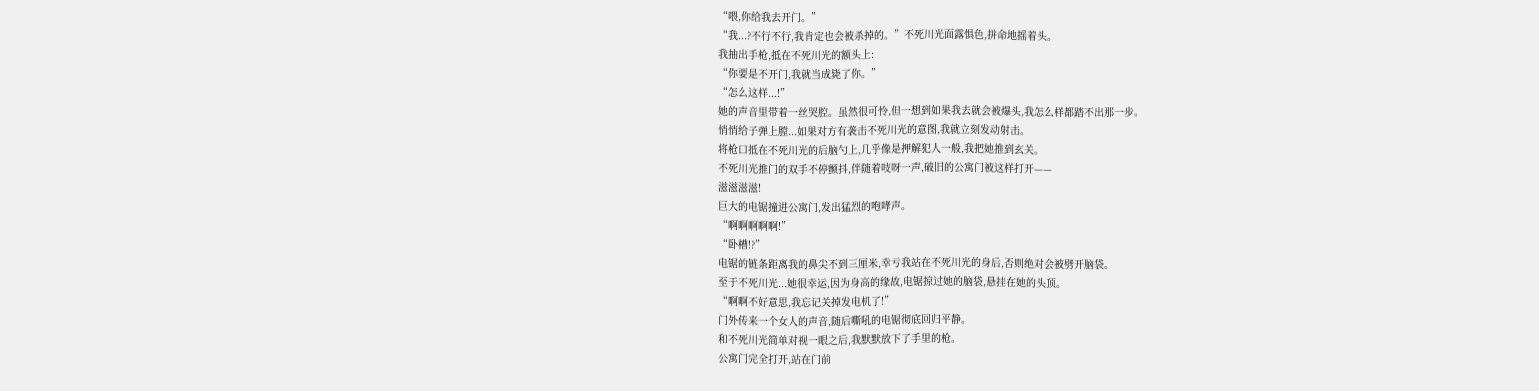“喂,你给我去开门。”
“我...?不行不行,我肯定也会被杀掉的。”不死川光面露惧色,拼命地摇着头。
我抽出手枪,抵在不死川光的额头上:
“你要是不开门,我就当成毙了你。”
“怎么这样...!”
她的声音里带着一丝哭腔。虽然很可怜,但一想到如果我去就会被爆头,我怎么样都踏不出那一步。
悄悄给子弹上膛...如果对方有袭击不死川光的意图,我就立刻发动射击。
将枪口抵在不死川光的后脑勺上,几乎像是押解犯人一般,我把她推到玄关。
不死川光推门的双手不停颤抖,伴随着吱呀一声,破旧的公寓门被这样打开——
滋滋滋滋!
巨大的电锯撞进公寓门,发出猛烈的咆哮声。
“啊啊啊啊啊!”
“卧槽!?”
电锯的链条距离我的鼻尖不到三厘米,幸亏我站在不死川光的身后,否则绝对会被劈开脑袋。
至于不死川光...她很幸运,因为身高的缘故,电锯掠过她的脑袋,悬挂在她的头顶。
“啊啊不好意思,我忘记关掉发电机了!”
门外传来一个女人的声音,随后嘶吼的电锯彻底回归平静。
和不死川光简单对视一眼之后,我默默放下了手里的枪。
公寓门完全打开,站在门前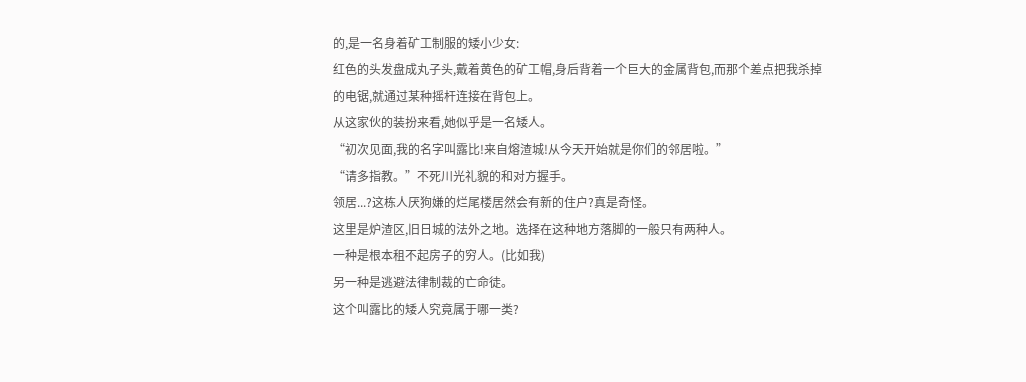的,是一名身着矿工制服的矮小少女:
红色的头发盘成丸子头,戴着黄色的矿工帽,身后背着一个巨大的金属背包,而那个差点把我杀掉的电锯,就通过某种摇杆连接在背包上。
从这家伙的装扮来看,她似乎是一名矮人。
“初次见面,我的名字叫露比!来自熔渣城!从今天开始就是你们的邻居啦。”
“请多指教。”不死川光礼貌的和对方握手。
领居...?这栋人厌狗嫌的烂尾楼居然会有新的住户?真是奇怪。
这里是炉渣区,旧日城的法外之地。选择在这种地方落脚的一般只有两种人。
一种是根本租不起房子的穷人。(比如我)
另一种是逃避法律制裁的亡命徒。
这个叫露比的矮人究竟属于哪一类?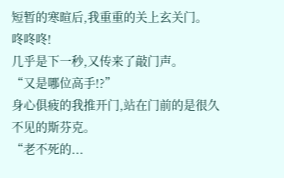短暂的寒暄后,我重重的关上玄关门。
咚咚咚!
几乎是下一秒,又传来了敲门声。
“又是哪位高手!?”
身心俱疲的我推开门,站在门前的是很久不见的斯芬克。
“老不死的...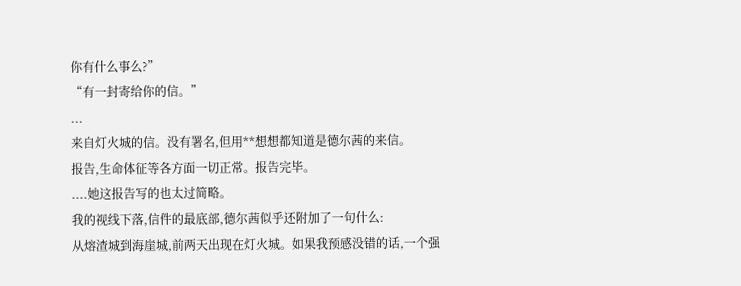你有什么事么?”
“有一封寄给你的信。”
...
来自灯火城的信。没有署名,但用**想想都知道是德尔茜的来信。
报告,生命体征等各方面一切正常。报告完毕。
....她这报告写的也太过简略。
我的视线下落,信件的最底部,德尔茜似乎还附加了一句什么:
从熔渣城到海崖城,前两天出现在灯火城。如果我预感没错的话,一个强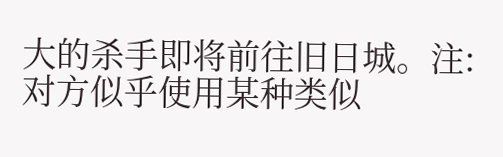大的杀手即将前往旧日城。注:对方似乎使用某种类似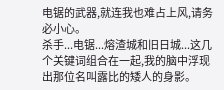电锯的武器,就连我也难占上风,请务必小心。
杀手...电锯...熔渣城和旧日城...这几个关键词组合在一起,我的脑中浮现出那位名叫露比的矮人的身影。